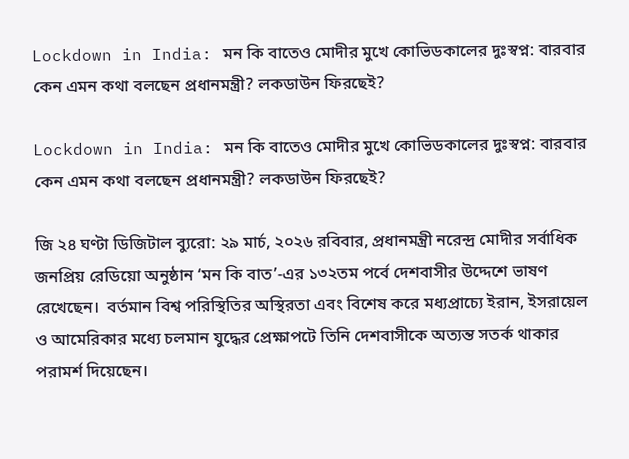Lockdown in India: মন কি বাতেও মোদীর মুখে কোভিডকালের দুঃস্বপ্ন: বারবার কেন এমন কথা বলছেন প্রধানমন্ত্রী? লকডাউন ফিরছেই?

Lockdown in India: মন কি বাতেও মোদীর মুখে কোভিডকালের দুঃস্বপ্ন: বারবার কেন এমন কথা বলছেন প্রধানমন্ত্রী? লকডাউন ফিরছেই?

জি ২৪ ঘণ্টা ডিজিটাল ব্যুরো: ২৯ মার্চ, ২০২৬ রবিবার, প্রধানমন্ত্রী নরেন্দ্র মোদীর সর্বাধিক জনপ্রিয় রেডিয়ো অনুষ্ঠান ‘মন কি বাত’-এর ১৩২তম পর্বে দেশবাসীর উদ্দেশে ভাষণ রেখেছেন।  বর্তমান বিশ্ব পরিস্থিতির অস্থিরতা এবং বিশেষ করে মধ্যপ্রাচ্যে ইরান, ইসরায়েল ও আমেরিকার মধ্যে চলমান যুদ্ধের প্রেক্ষাপটে তিনি দেশবাসীকে অত্যন্ত সতর্ক থাকার পরামর্শ দিয়েছেন।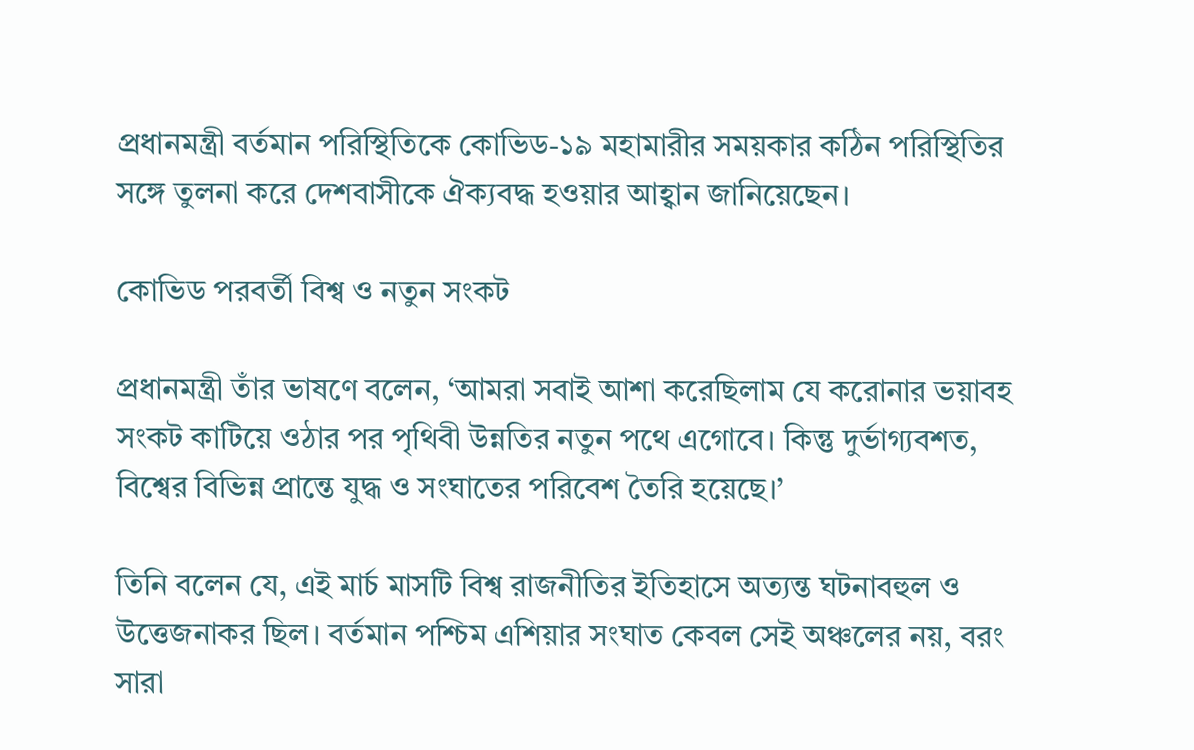প্রধানমন্ত্রী বর্তমান পরিস্থিতিকে কোভিড-১৯ মহামারীর সময়কার কঠিন পরিস্থিতির সঙ্গে তুলনা করে দেশবাসীকে ঐক্যবদ্ধ হওয়ার আহ্বান জানিয়েছেন।

কোভিড পরবর্তী বিশ্ব ও নতুন সংকট

প্রধানমন্ত্রী তাঁর ভাষণে বলেন, ‘আমরা সবাই আশা করেছিলাম যে করোনার ভয়াবহ সংকট কাটিয়ে ওঠার পর পৃথিবী উন্নতির নতুন পথে এগোবে। কিন্তু দুর্ভাগ্যবশত, বিশ্বের বিভিন্ন প্রান্তে যুদ্ধ ও সংঘাতের পরিবেশ তৈরি হয়েছে।’

তিনি বলেন যে, এই মার্চ মাসটি বিশ্ব রাজনীতির ইতিহাসে অত্যন্ত ঘটনাবহুল ও উত্তেজনাকর ছিল। বর্তমান পশ্চিম এশিয়ার সংঘাত কেবল সেই অঞ্চলের নয়, বরং সারা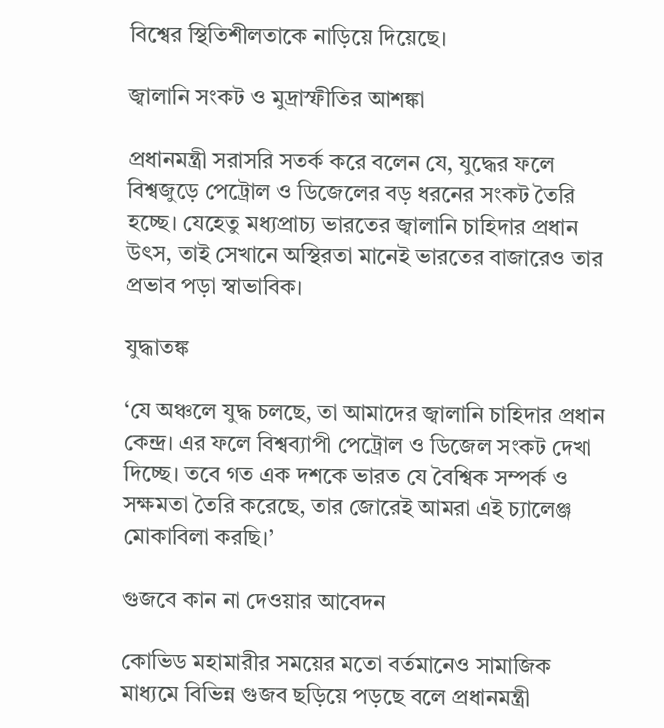বিশ্বের স্থিতিশীলতাকে নাড়িয়ে দিয়েছে।

জ্বালানি সংকট ও মুদ্রাস্ফীতির আশঙ্কা

প্রধানমন্ত্রী সরাসরি সতর্ক করে বলেন যে, যুদ্ধের ফলে বিশ্বজুড়ে পেট্রোল ও ডিজেলের বড় ধরনের সংকট তৈরি হচ্ছে। যেহেতু মধ্যপ্রাচ্য ভারতের জ্বালানি চাহিদার প্রধান উৎস, তাই সেখানে অস্থিরতা মানেই ভারতের বাজারেও তার প্রভাব পড়া স্বাভাবিক।

যুদ্ধাতঙ্ক

‘যে অঞ্চলে যুদ্ধ চলছে, তা আমাদের জ্বালানি চাহিদার প্রধান কেন্দ্র। এর ফলে বিশ্বব্যাপী পেট্রোল ও ডিজেল সংকট দেখা দিচ্ছে। তবে গত এক দশকে ভারত যে বৈশ্বিক সম্পর্ক ও সক্ষমতা তৈরি করেছে, তার জোরেই আমরা এই চ্যালেঞ্জ মোকাবিলা করছি।’

গুজবে কান না দেওয়ার আবেদন

কোভিড মহামারীর সময়ের মতো বর্তমানেও সামাজিক মাধ্যমে বিভিন্ন গুজব ছড়িয়ে পড়ছে বলে প্রধানমন্ত্রী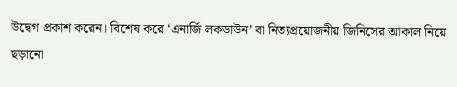উদ্বেগ প্রকাশ করেন। বিশেষ করে ‘এনার্জি লকডাউন’ বা নিত্যপ্রয়োজনীয় জিনিসের আকাল নিয়ে ছড়ানো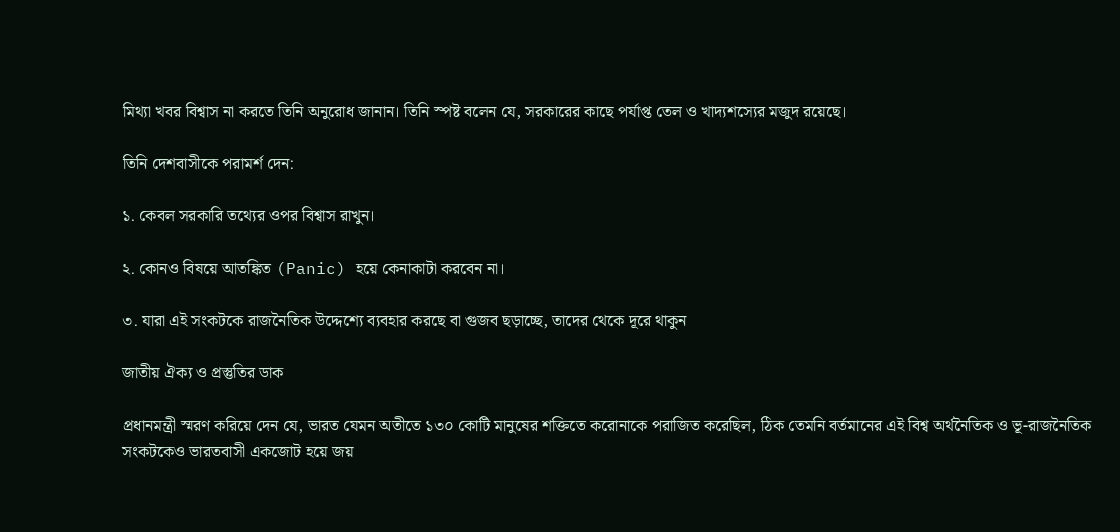মিথ্যা খবর বিশ্বাস না করতে তিনি অনুরোধ জানান। তিনি স্পষ্ট বলেন যে, সরকারের কাছে পর্যাপ্ত তেল ও খাদ্যশস্যের মজুদ রয়েছে।

তিনি দেশবাসীকে পরামর্শ দেন:

১. কেবল সরকারি তথ্যের ওপর বিশ্বাস রাখুন।

২. কোনও বিষয়ে আতঙ্কিত (Panic) হয়ে কেনাকাটা করবেন না।

৩. যারা এই সংকটকে রাজনৈতিক উদ্দেশ্যে ব্যবহার করছে বা গুজব ছড়াচ্ছে, তাদের থেকে দূরে থাকুন

জাতীয় ঐক্য ও প্রস্তুতির ডাক

প্রধানমন্ত্রী স্মরণ করিয়ে দেন যে, ভারত যেমন অতীতে ১৩০ কোটি মানুষের শক্তিতে করোনাকে পরাজিত করেছিল, ঠিক তেমনি বর্তমানের এই বিশ্ব অর্থনৈতিক ও ভূ-রাজনৈতিক সংকটকেও ভারতবাসী একজোট হয়ে জয়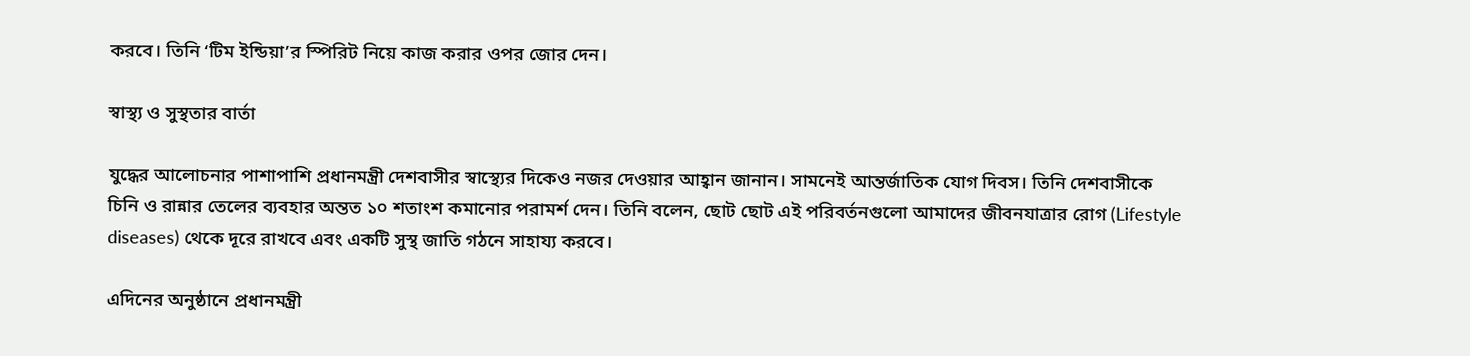করবে। তিনি ‘টিম ইন্ডিয়া’র স্পিরিট নিয়ে কাজ করার ওপর জোর দেন।

স্বাস্থ্য ও সুস্থতার বার্তা

যুদ্ধের আলোচনার পাশাপাশি প্রধানমন্ত্রী দেশবাসীর স্বাস্থ্যের দিকেও নজর দেওয়ার আহ্বান জানান। সামনেই আন্তর্জাতিক যোগ দিবস। তিনি দেশবাসীকে চিনি ও রান্নার তেলের ব্যবহার অন্তত ১০ শতাংশ কমানোর পরামর্শ দেন। তিনি বলেন, ছোট ছোট এই পরিবর্তনগুলো আমাদের জীবনযাত্রার রোগ (Lifestyle diseases) থেকে দূরে রাখবে এবং একটি সুস্থ জাতি গঠনে সাহায্য করবে।

এদিনের অনুষ্ঠানে প্রধানমন্ত্রী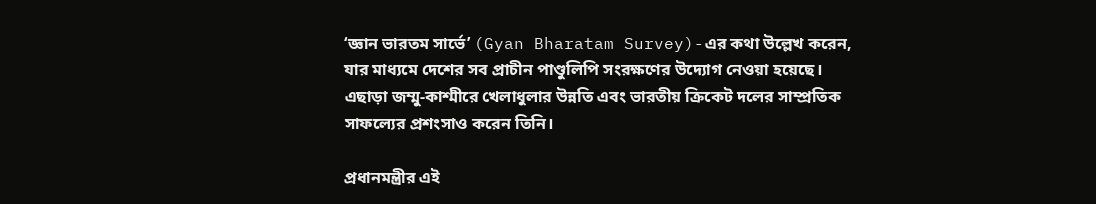‘জ্ঞান ভারতম সার্ভে’ (Gyan Bharatam Survey)-এর কথা উল্লেখ করেন, যার মাধ্যমে দেশের সব প্রাচীন পাণ্ডুলিপি সংরক্ষণের উদ্যোগ নেওয়া হয়েছে। এছাড়া জম্মু-কাশ্মীরে খেলাধুলার উন্নতি এবং ভারতীয় ক্রিকেট দলের সাম্প্রতিক সাফল্যের প্রশংসাও করেন তিনি।

প্রধানমন্ত্রীর এই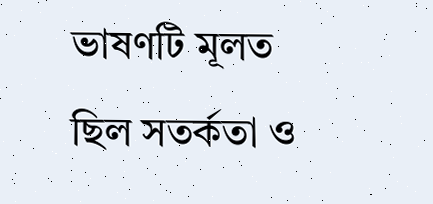ভাষণটি মূলত ছিল সতর্কতা ও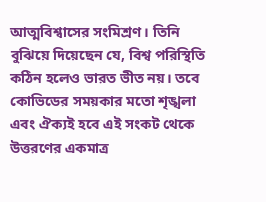আত্মবিশ্বাসের সংমিশ্রণ। তিনি বুঝিয়ে দিয়েছেন যে, বিশ্ব পরিস্থিতি কঠিন হলেও ভারত ভীত নয়। তবে কোভিডের সময়কার মতো শৃঙ্খলা এবং ঐক্যই হবে এই সংকট থেকে উত্তরণের একমাত্র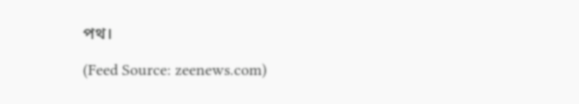পথ।

(Feed Source: zeenews.com)